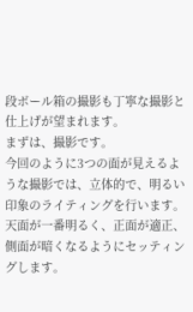段ボール箱の撮影も丁寧な撮影と仕上げが望まれます。
まずは、撮影です。
今回のように3つの面が見えるような撮影では、立体的で、明るい印象のライティングを行います。
天面が一番明るく、正面が適正、側面が暗くなるようにセッティングします。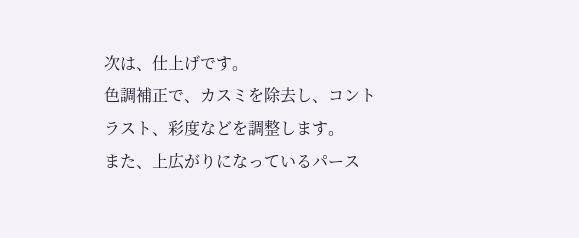次は、仕上げです。
色調補正で、カスミを除去し、コントラスト、彩度などを調整します。
また、上広がりになっているパース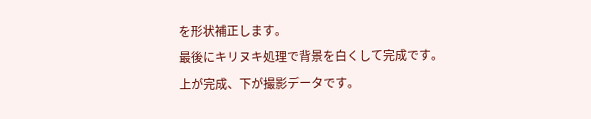を形状補正します。
最後にキリヌキ処理で背景を白くして完成です。
上が完成、下が撮影データです。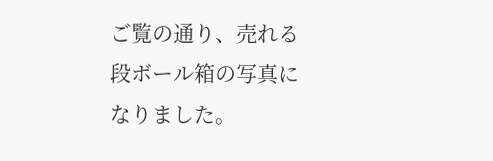ご覧の通り、売れる段ボール箱の写真になりました。